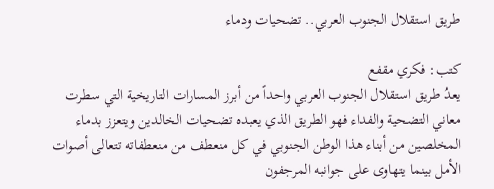طريق استقلال الجنوب العربي.. تضحيات ودماء

كتب: فكري مقفع
يعدُ طريق استقلال الجنوب العربي واحداً من أبرز المسارات التاريخية التي سطرت معاني التضحية والفداء فهو الطريق الذي يعبده تضحيات الخالدين ويتعزز بدماء المخلصين من أبناء هذا الوطن الجنوبي في كل منعطف من منعطفاته تتعالى أصوات الأمل بينما يتهاوى على جوانبه المرجفون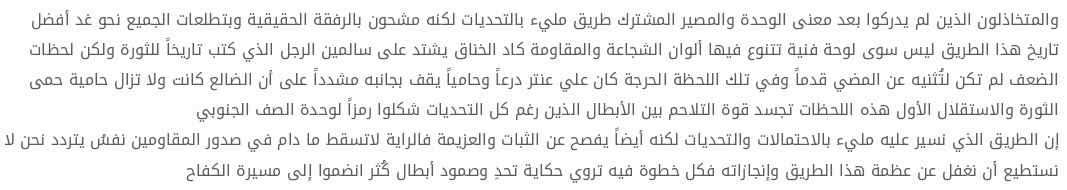والمتخاذلون الذين لم يدركوا بعد معنى الوحدة والمصير المشترك طريق مليء بالتحديات لكنه مشحون بالرفقة الحقيقية وبتطلعات الجميع نحو غد أفضل
تاريخ هذا الطريق ليس سوى لوحة فنية تتنوع فيها ألوان الشجاعة والمقاومة كاد الخناق يشتد على سالمين الرجل الذي كتب تاريخاً للثورة ولكن لحظات الضعف لم تكن لتُثنيه عن المضي قدماً وفي تلك اللحظة الحرجة كان علي عنتر درعاً وحامياً يقف بجانبه مشدداً على أن الضالع كانت ولا تزال حامية حمى الثورة والاستقلال الأول هذه اللحظات تجسد قوة التلاحم بين الأبطال الذين رغم كل التحديات شكلوا رمزاً لوحدة الصف الجنوبي
إن الطريق الذي نسير عليه مليء بالاحتمالات والتحديات لكنه أيضاً يفصح عن الثبات والعزيمة فالراية لاتسقط ما دام في صدور المقاومين نفسُ يتردد نحن لا نستطيع أن نغفل عن عظمة هذا الطريق وإنجازاته فكل خطوة فيه تروي حكاية تحدِ وصمود أبطال كُثر انضموا إلى مسيرة الكفاح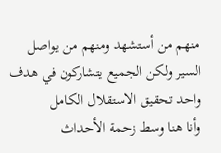منهم من أستشهد ومنهم من يواصل السير ولكن الجميع يتشاركون في هدف واحد تحقيق الاستقلال الكامل
وأنا هنا وسط زحمة الأحداث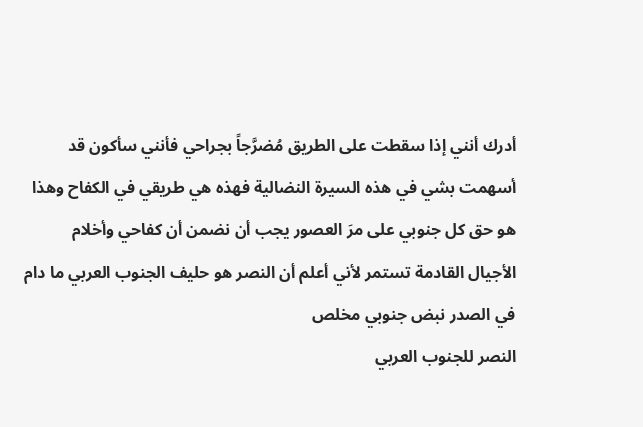أدرك أنني إذا سقطت على الطريق مُضرَّجاً بجراحي فأنني سأكون قد أسهمت بشي في هذه السيرة النضالية فهذه هي طريقي في الكفاح وهذا هو حق كل جنوبي على مرَ العصور يجب أن نضمن أن كفاحي وأخلام الأجيال القادمة تستمر لأني أعلم أن النصر هو حليف الجنوب العربي ما دام في الصدر نبض جنوبي مخلص
النصر للجنوب العربي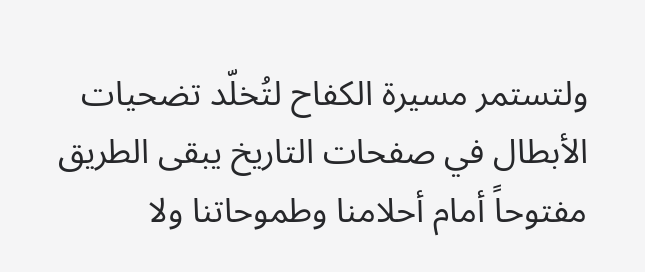ولتستمر مسيرة الكفاح لتُخلّد تضحيات الأبطال في صفحات التاريخ يبقى الطريق مفتوحاً أمام أحلامنا وطموحاتنا ولا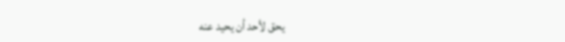يحق لأحد أن يحيد عنه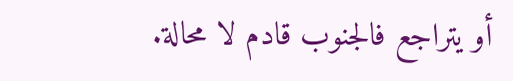أو يتراجع فالجنوب قادم لا محالة.